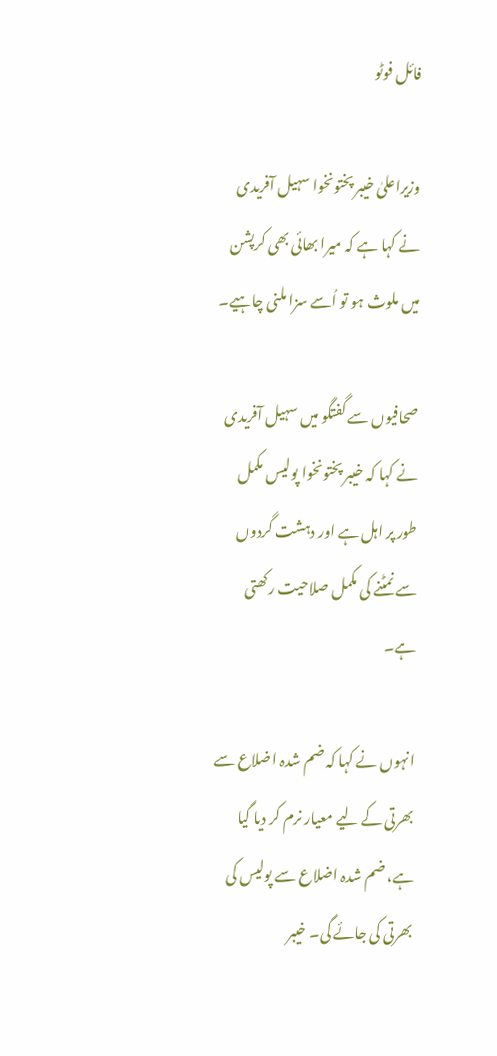فائل فوٹو

وزیراعلیٰ خیبر پختونخوا سہیل آفریدی نے کہا ہے کہ میرا بھائی بھی کرپشن میں ملوث ہو تو اُسے سزا ملنی چاہیے۔

صحافیوں سے گفتگو میں سہیل آفریدی نے کہا کہ خیبر پختونخوا پولیس مکمل طور پر اہل ہے اور دہشت گردوں سے نمٹنے کی مکمل صلاحیت رکھتی ہے۔

انہوں نے کہا کہ ضم شدہ اضلاع سے بھرتی کے لیے معیار نرم کر دیا گیا ہے، ضم شدہ اضلاع سے پولیس کی بھرتی کی جائے گی۔ خیبر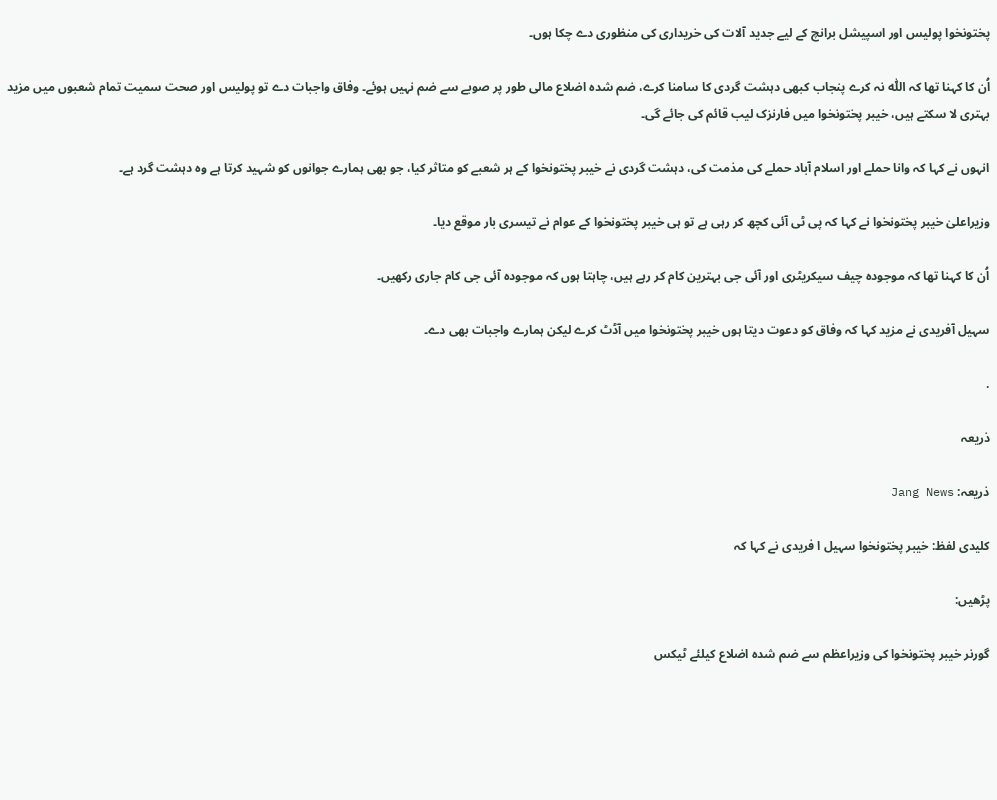پختونخوا پولیس اور اسپیشل برانچ کے لیے جدید آلات کی خریداری کی منظوری دے چکا ہوں۔

اُن کا کہنا تھا کہ اللّٰہ نہ کرے پنجاب کبھی دہشت گردی کا سامنا کرے، ضم شدہ اضلاع مالی طور پر صوبے سے ضم نہیں ہوئے۔ وفاق واجبات دے تو پولیس اور صحت سمیت تمام شعبوں میں مزید بہتری لا سکتے ہیں، خیبر پختونخوا میں فارنزک لیب قائم کی جائے گی۔

انہوں نے کہا کہ وانا حملے اور اسلام آباد حملے کی مذمت کی، دہشت گردی نے خیبر پختونخوا کے ہر شعبے کو متاثر کیا، جو بھی ہمارے جوانوں کو شہید کرتا ہے وہ دہشت گرد ہے۔

وزیراعلیٰ خیبر پختونخوا نے کہا کہ پی ٹی آئی کچھ کر رہی ہے تو ہی خیبر پختونخوا کے عوام نے تیسری بار موقع دیا۔

اُن کا کہنا تھا کہ موجودہ چیف سیکریٹری اور آئی جی بہترین کام کر رہے ہیں، چاہتا ہوں کہ موجودہ آئی جی کام جاری رکھیں۔

سہیل آفریدی نے مزید کہا کہ وفاق کو دعوت دیتا ہوں خیبر پختونخوا میں آڈٹ کرے لیکن ہمارے واجبات بھی دے۔

.

ذریعہ

ذریعہ: Jang News

کلیدی لفظ: خیبر پختونخوا سہیل ا فریدی نے کہا کہ

پڑھیں:

گورنر خیبر پختونخوا کی وزیراعظم سے ضم شدہ اضلاع کیلئے ٹیکس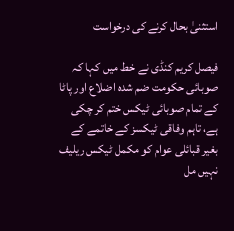استثنیٰ بحال کرنے کی درخواست

فیصل کریم کنڈی نے خط میں کہا کہ صوبائی حکومت ضم شدہ اضلاع اور پاٹا کے تمام صوبائی ٹیکس ختم کر چکی ہے، تاہم وفاقی ٹیکسز کے خاتمے کے بغیر قبائلی عوام کو مکمل ٹیکس ریلیف نہیں مل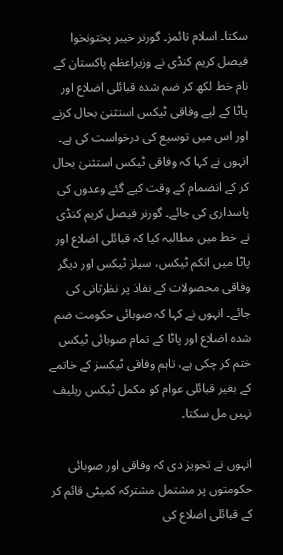سکتا۔ اسلام تائمز۔ گورنر خیبر پختونخوا فیصل کریم کنڈی نے وزیراعظم پاکستان کے نام خط لکھ کر ضم شدہ قبائلی اضلاع اور پاٹا کے لیے وفاقی ٹیکس استثنیٰ بحال کرنے اور اس میں توسیع کی درخواست کی ہے۔ انہوں نے کہا کہ وفاقی ٹیکس استثنیٰ بحال کر کے انضمام کے وقت کیے گئے وعدوں کی پاسداری کی جائے۔ گورنر فیصل کریم کنڈی نے خط میں مطالبہ کیا کہ قبائلی اضلاع اور پاٹا میں انکم ٹیکس، سیلز ٹیکس اور دیگر وفاقی محصولات کے نفاذ پر نظرثانی کی جائے۔ انہوں نے کہا کہ صوبائی حکومت ضم شدہ اضلاع اور پاٹا کے تمام صوبائی ٹیکس ختم کر چکی ہے، تاہم وفاقی ٹیکسز کے خاتمے کے بغیر قبائلی عوام کو مکمل ٹیکس ریلیف نہیں مل سکتا۔

انہوں نے تجویز دی کہ وفاقی اور صوبائی حکومتوں پر مشتمل مشترکہ کمیٹی قائم کر کے قبائلی اضلاع کی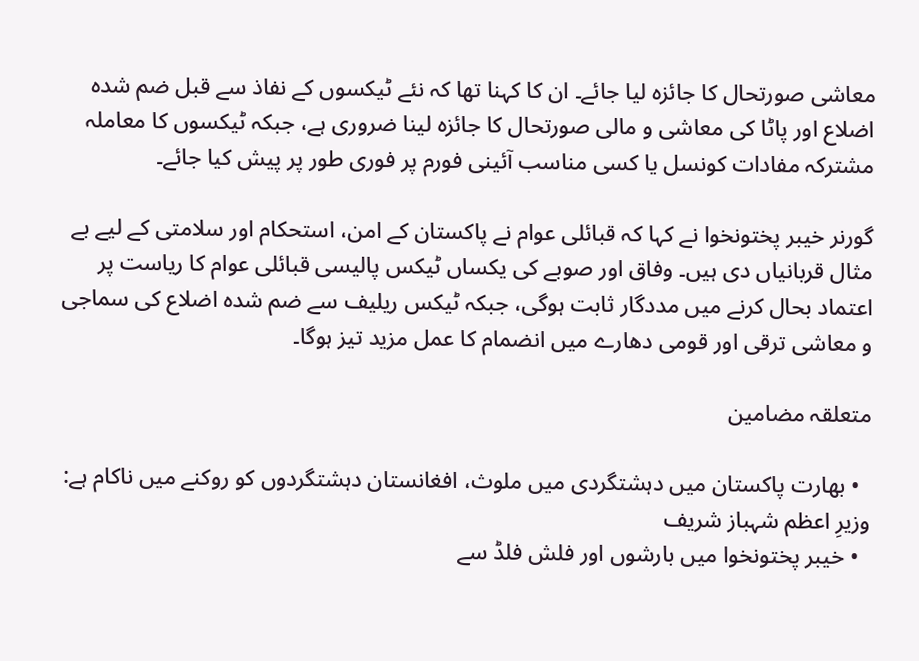معاشی صورتحال کا جائزہ لیا جائے۔ ان کا کہنا تھا کہ نئے ٹیکسوں کے نفاذ سے قبل ضم شدہ اضلاع اور پاٹا کی معاشی و مالی صورتحال کا جائزہ لینا ضروری ہے، جبکہ ٹیکسوں کا معاملہ مشترکہ مفادات کونسل یا کسی مناسب آئینی فورم پر فوری طور پر پیش کیا جائے۔

گورنر خیبر پختونخوا نے کہا کہ قبائلی عوام نے پاکستان کے امن، استحکام اور سلامتی کے لیے بے مثال قربانیاں دی ہیں۔ وفاق اور صوبے کی یکساں ٹیکس پالیسی قبائلی عوام کا ریاست پر اعتماد بحال کرنے میں مددگار ثابت ہوگی، جبکہ ٹیکس ریلیف سے ضم شدہ اضلاع کی سماجی و معاشی ترقی اور قومی دھارے میں انضمام کا عمل مزید تیز ہوگا۔

متعلقہ مضامین

  • بھارت پاکستان میں دہشتگردی میں ملوث، افغانستان دہشتگردوں کو روکنے میں ناکام ہے: وزیرِ اعظم شہباز شریف
  • خیبر پختونخوا میں بارشوں اور فلش فلڈ سے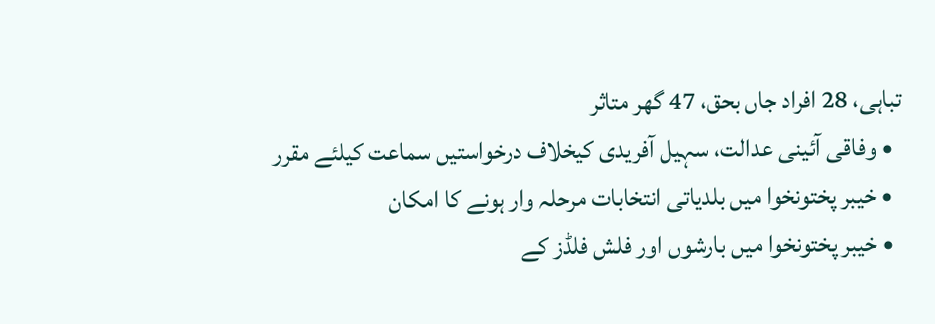تباہی، 28 افراد جاں بحق، 47 گھر متاثر
  • وفاقی آئینی عدالت، سہیل آفریدی کیخلاف درخواستیں سماعت کیلئے مقرر
  • خیبر پختونخوا میں بلدیاتی انتخابات مرحلہ وار ہونے کا امکان
  • خیبر پختونخوا میں بارشوں اور فلش فلڈز کے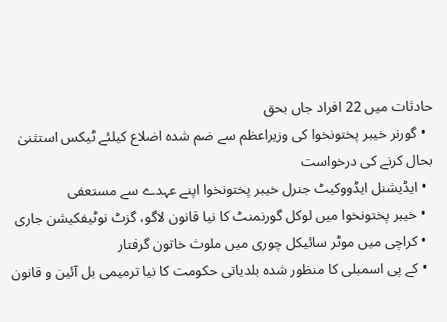حادثات میں 22 افراد جاں بحق
  • گورنر خیبر پختونخوا کی وزیراعظم سے ضم شدہ اضلاع کیلئے ٹیکس استثنیٰ بحال کرنے کی درخواست
  • ایڈیشنل ایڈووکیٹ جنرل خیبر پختونخوا اپنے عہدے سے مستعفی
  • خیبر پختونخوا میں لوکل گورنمنٹ کا نیا قانون لاگو، گزٹ نوٹیفکیشن جاری
  • کراچی میں موٹر سائيکل چوری میں ملوث خاتون گرفتار
  • کے پی اسمبلی کا منظور شدہ بلدیاتی حکومت کا نیا ترمیمی بل آئین و قانون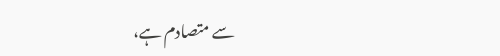سے متصادم ہے،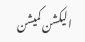الیکشن کمیشن